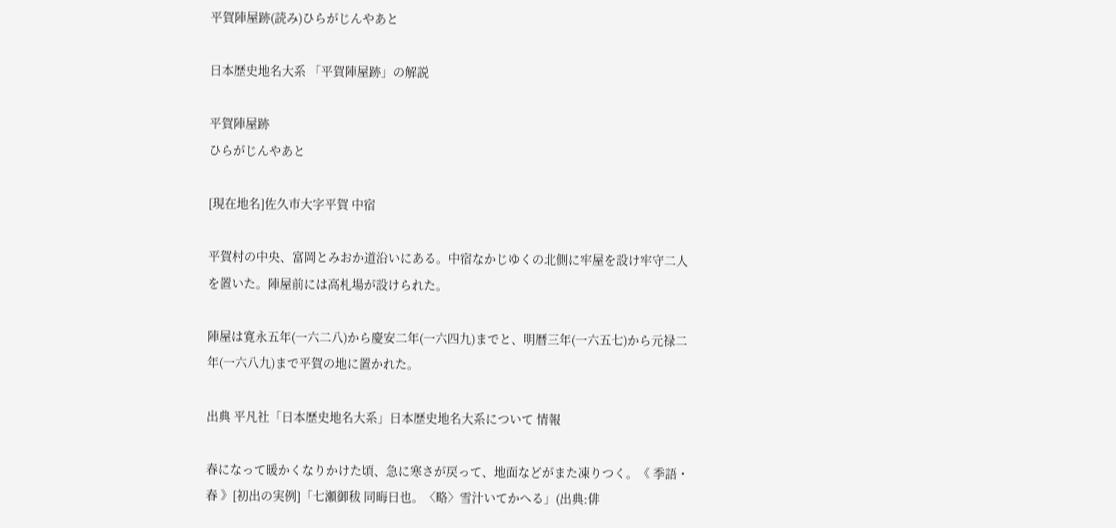平賀陣屋跡(読み)ひらがじんやあと

日本歴史地名大系 「平賀陣屋跡」の解説

平賀陣屋跡
ひらがじんやあと

[現在地名]佐久市大字平賀 中宿

平賀村の中央、富岡とみおか道沿いにある。中宿なかじゆくの北側に牢屋を設け牢守二人を置いた。陣屋前には高札場が設けられた。

陣屋は寛永五年(一六二八)から慶安二年(一六四九)までと、明暦三年(一六五七)から元禄二年(一六八九)まで平賀の地に置かれた。

出典 平凡社「日本歴史地名大系」日本歴史地名大系について 情報

春になって暖かくなりかけた頃、急に寒さが戻って、地面などがまた凍りつく。《 季語・春 》[初出の実例]「七瀬御秡 同晦日也。〈略〉雪汁いてかへる」(出典:俳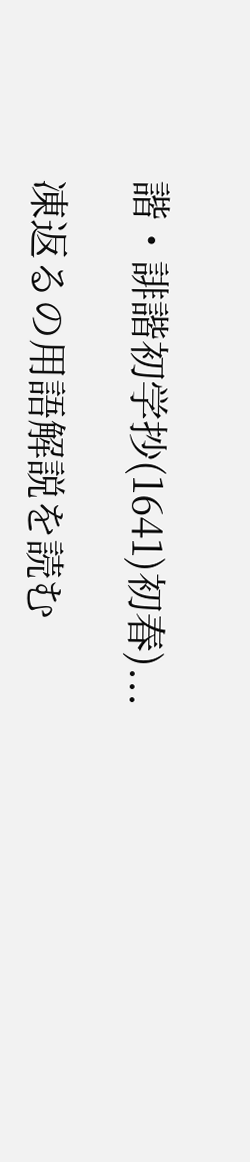諧・誹諧初学抄(1641)初春)...

凍返るの用語解説を読む